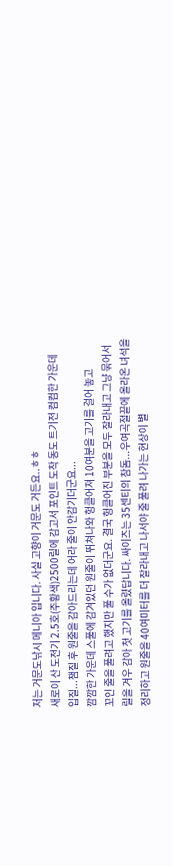저는 거문도낚시 메니아 입니다. 사실 고향이 거문도 거든요..ㅎㅎ
새로이 산 도전기 2.5호(주황색)2500릴에 감고서 포인트 도착 동도 트기전 컴컴한 가운데
입질...챔질 후 원줄을 감아드리는데 어라 줄이 안감기더군요...
깜깜한 가운데 스풀에 감겨있던 원줄이 뛰쳐나와 헝클어져 10여분을 고기를 걸어 놓고
꼬인 줄을 풀려고 했지만 풀 수가 없더군요. 결국 헝클어진 부분을 모두 잘라내고 그냥 묶어서
릴을 겨우 감아 첫 고기를 올렸답니다. 싸이즈는 35센티의 참돔...우여곡절끝에 올라온 녀석을
정리하고 원줄을 40여미터를 더 잘라내고 나서야 줄 풀려 나가는 현상이 별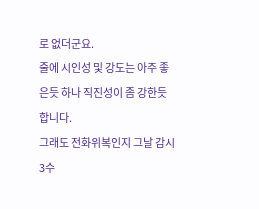로 없더군요.
줄에 시인성 및 강도는 아주 좋은듯 하나 직진성이 좀 강한듯 합니다.
그래도 전화위복인지 그날 감시 3수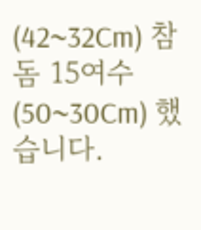(42~32Cm) 참돔 15여수(50~30Cm) 했습니다.